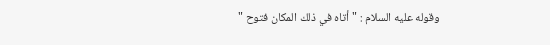وقوله عليه السلام : " أتاه في ذلك المكان فتوح "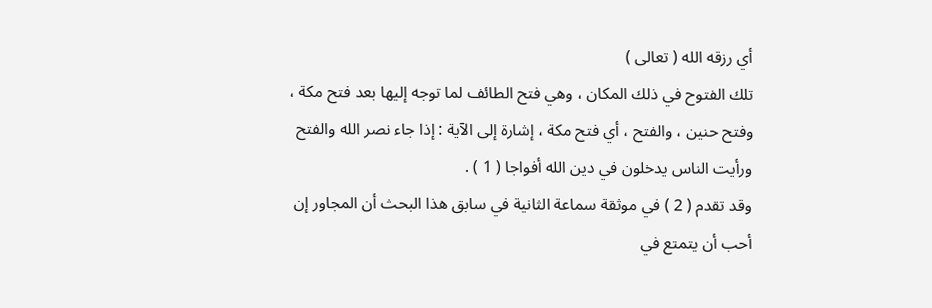أي رزقه الله ( تعالى )
تلك الفتوح في ذلك المكان ، وهي فتح الطائف لما توجه إليها بعد فتح مكة ،
وفتح حنين ، والفتح ، أي فتح مكة ، إشارة إلى الآية : إذا جاء نصر الله والفتح
ورأيت الناس يدخلون في دين الله أفواجا ( 1 ) .
وقد تقدم ( 2 ) في موثقة سماعة الثانية في سابق هذا البحث أن المجاور إن
أحب أن يتمتع في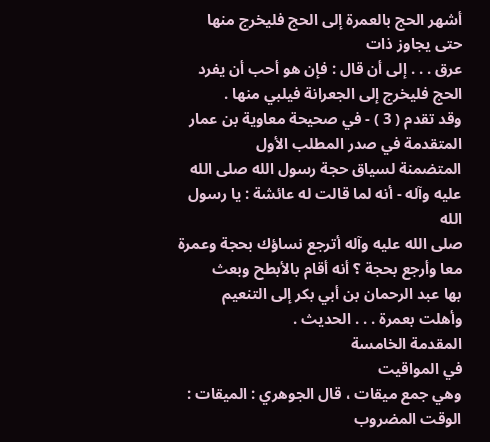أشهر الحج بالعمرة إلى الحج فليخرج منها حتى يجاوز ذات
عرق . . . إلى أن قال : فإن هو أحب أن يفرد الحج فليخرج إلى الجعرانة فيلبي منها .
وقد تقدم ( 3 ) - في صحيحة معاوية بن عمار المتقدمة في صدر المطلب الأول
المتضمنة لسياق حجة رسول الله صلى الله عليه وآله - أنه لما قالت له عائشة : يا رسول الله
صلى الله عليه وآله أترجع نساؤك بحجة وعمرة معا وأرجع بحجة ؟ أنه أقام بالأبطح وبعث
بها عبد الرحمان بن أبي بكر إلى التنعيم وأهلت بعمرة . . . الحديث .
المقدمة الخامسة
في المواقيت
وهي جمع ميقات ، قال الجوهري : الميقات : الوقت المضروب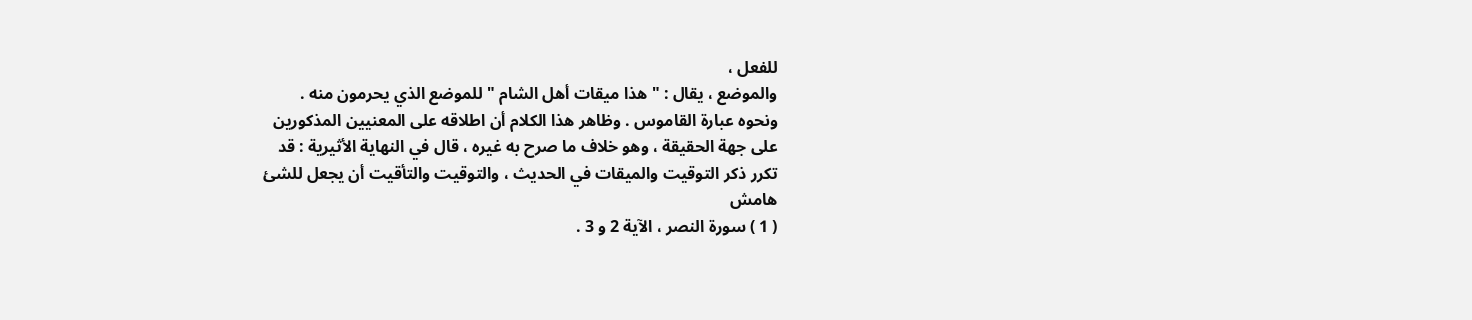للفعل ،
والموضع ، يقال : " هذا ميقات أهل الشام " للموضع الذي يحرمون منه .
ونحوه عبارة القاموس . وظاهر هذا الكلام أن اطلاقه على المعنيين المذكورين
على جهة الحقيقة ، وهو خلاف ما صرح به غيره ، قال في النهاية الأثيرية : قد
تكرر ذكر التوقيت والميقات في الحديث ، والتوقيت والتأقيت أن يجعل للشئ
هامش
( 1 ) سورة النصر ، الآية 2 و 3 .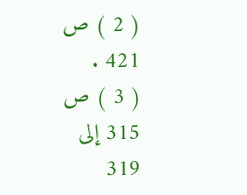( 2 ) ص 421 .
( 3 ) ص 315 إلى 319